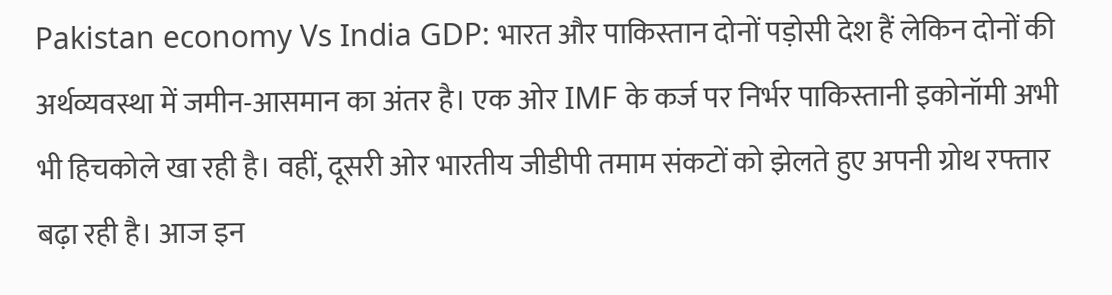Pakistan economy Vs India GDP: भारत और पाकिस्तान दोनों पड़ोसी देश हैं लेकिन दोनों की अर्थव्यवस्था में जमीन-आसमान का अंतर है। एक ओर IMF के कर्ज पर निर्भर पाकिस्तानी इकोनॉमी अभी भी हिचकोले खा रही है। वहीं, दूसरी ओर भारतीय जीडीपी तमाम संकटों को झेलते हुए अपनी ग्रोथ रफ्तार बढ़ा रही है। आज इन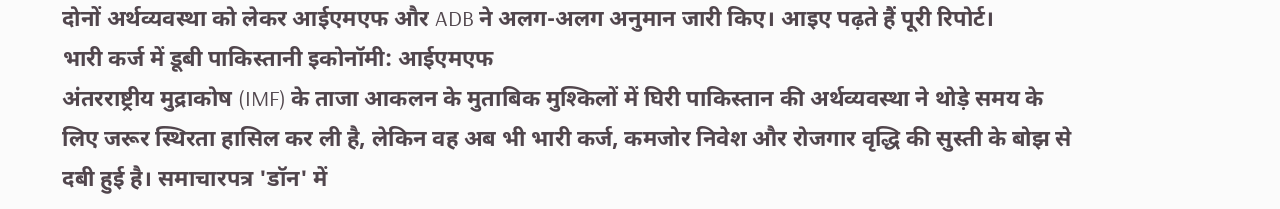दोनों अर्थव्यवस्था को लेकर आईएमएफ और ADB ने अलग-अलग अनुमान जारी किए। आइए पढ़ते हैं पूरी रिपोर्ट।
भारी कर्ज में डूबी पाकिस्तानी इकोनॉमी: आईएमएफ
अंतरराष्ट्रीय मुद्राकोष (IMF) के ताजा आकलन के मुताबिक मुश्किलों में घिरी पाकिस्तान की अर्थव्यवस्था ने थोड़े समय के लिए जरूर स्थिरता हासिल कर ली है, लेकिन वह अब भी भारी कर्ज, कमजोर निवेश और रोजगार वृद्धि की सुस्ती के बोझ से दबी हुई है। समाचारपत्र 'डॉन' में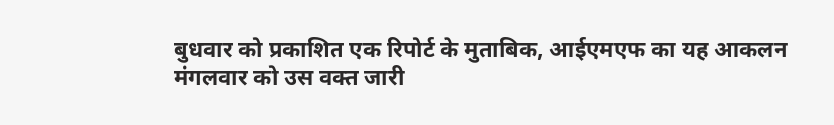बुधवार को प्रकाशित एक रिपोर्ट के मुताबिक, आईएमएफ का यह आकलन मंगलवार को उस वक्त जारी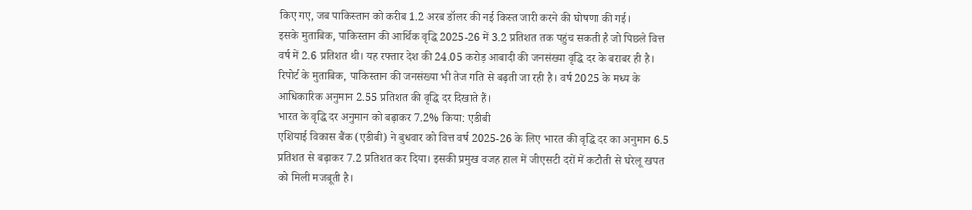किए गए, जब पाकिस्तान को करीब 1.2 अरब डॉलर की नई किस्त जारी करने की घोषणा की गई।
इसके मुताबिक, पाकिस्तान की आर्थिक वृद्धि 2025-26 में 3.2 प्रतिशत तक पहुंच सकती है जो पिछले वित्त वर्ष में 2.6 प्रतिशत थी। यह रफ्तार देश की 24.05 करोड़ आबादी की जनसंख्या वृद्धि दर के बराबर ही है। रिपोर्ट के मुताबिक, पाकिस्तान की जनसंख्या भी तेज गति से बढ़ती जा रही है। वर्ष 2025 के मध्य के आधिकारिक अनुमान 2.55 प्रतिशत की वृद्धि दर दिखाते हैं।
भारत के वृद्धि दर अनुमान को बढ़ाकर 7.2% किया: एडीबी
एशियाई विकास बैंक (एडीबी) ने बुधवार को वित्त वर्ष 2025-26 के लिए भारत की वृद्धि दर का अनुमान 6.5 प्रतिशत से बढ़ाकर 7.2 प्रतिशत कर दिया। इसकी प्रमुख वजह हाल में जीएसटी दरों में कटौती से घरेलू खपत को मिली मजबूती है।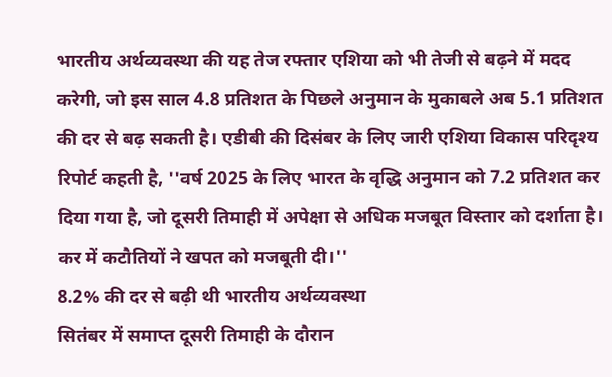भारतीय अर्थव्यवस्था की यह तेज रफ्तार एशिया को भी तेजी से बढ़ने में मदद करेगी, जो इस साल 4.8 प्रतिशत के पिछले अनुमान के मुकाबले अब 5.1 प्रतिशत की दर से बढ़ सकती है। एडीबी की दिसंबर के लिए जारी एशिया विकास परिदृश्य रिपोर्ट कहती है, ''वर्ष 2025 के लिए भारत के वृद्धि अनुमान को 7.2 प्रतिशत कर दिया गया है, जो दूसरी तिमाही में अपेक्षा से अधिक मजबूत विस्तार को दर्शाता है। कर में कटौतियों ने खपत को मजबूती दी।''
8.2% की दर से बढ़ी थी भारतीय अर्थव्यवस्था
सितंबर में समाप्त दूसरी तिमाही के दौरान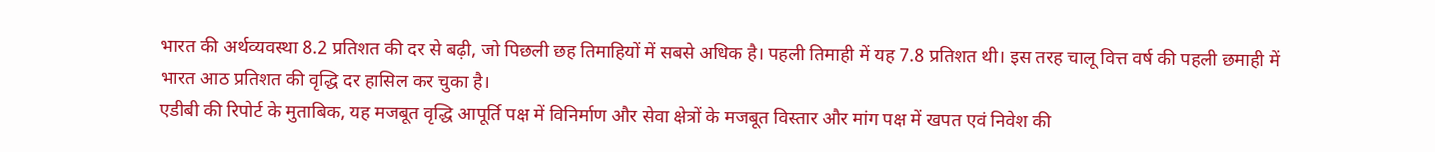भारत की अर्थव्यवस्था 8.2 प्रतिशत की दर से बढ़ी, जो पिछली छह तिमाहियों में सबसे अधिक है। पहली तिमाही में यह 7.8 प्रतिशत थी। इस तरह चालू वित्त वर्ष की पहली छमाही में भारत आठ प्रतिशत की वृद्धि दर हासिल कर चुका है।
एडीबी की रिपोर्ट के मुताबिक, यह मजबूत वृद्धि आपूर्ति पक्ष में विनिर्माण और सेवा क्षेत्रों के मजबूत विस्तार और मांग पक्ष में खपत एवं निवेश की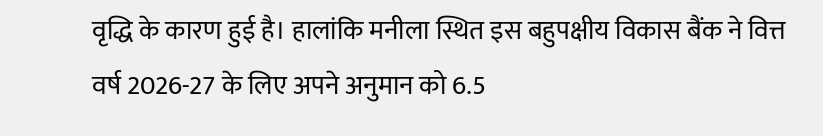वृद्धि के कारण हुई है। हालांकि मनीला स्थित इस बहुपक्षीय विकास बैंक ने वित्त वर्ष 2026-27 के लिए अपने अनुमान को 6.5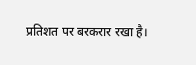प्रतिशत पर बरकरार रखा है।